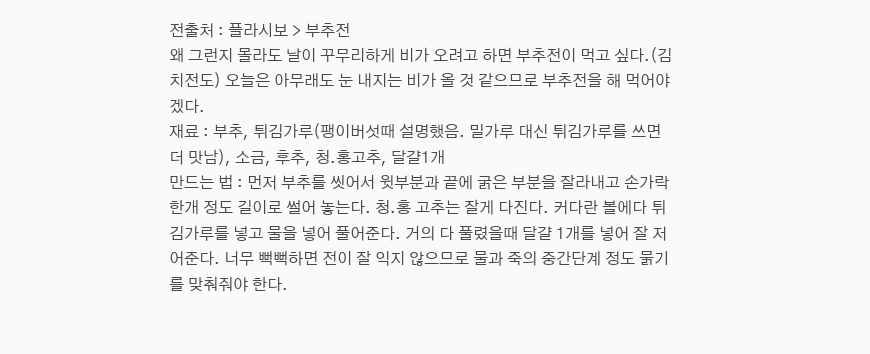전출처 : 플라시보 > 부추전
왜 그런지 몰라도 날이 꾸무리하게 비가 오려고 하면 부추전이 먹고 싶다.(김치전도) 오늘은 아무래도 눈 내지는 비가 올 것 같으므로 부추전을 해 먹어야 겠다.
재료 : 부추, 튀김가루(팽이버섯때 설명했음. 밀가루 대신 튀김가루를 쓰면 더 맛남), 소금, 후추, 청.홍고추, 달걀1개
만드는 법 : 먼저 부추를 씻어서 윗부분과 끝에 굵은 부분을 잘라내고 손가락 한개 정도 길이로 썰어 놓는다. 청.홍 고추는 잘게 다진다. 커다란 볼에다 튀김가루를 넣고 물을 넣어 풀어준다. 거의 다 풀렸을때 달걀 1개를 넣어 잘 저어준다. 너무 뻑뻑하면 전이 잘 익지 않으므로 물과 죽의 중간단계 정도 묽기를 맞춰줘야 한다.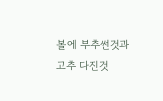볼에 부추썬것과 고추 다진것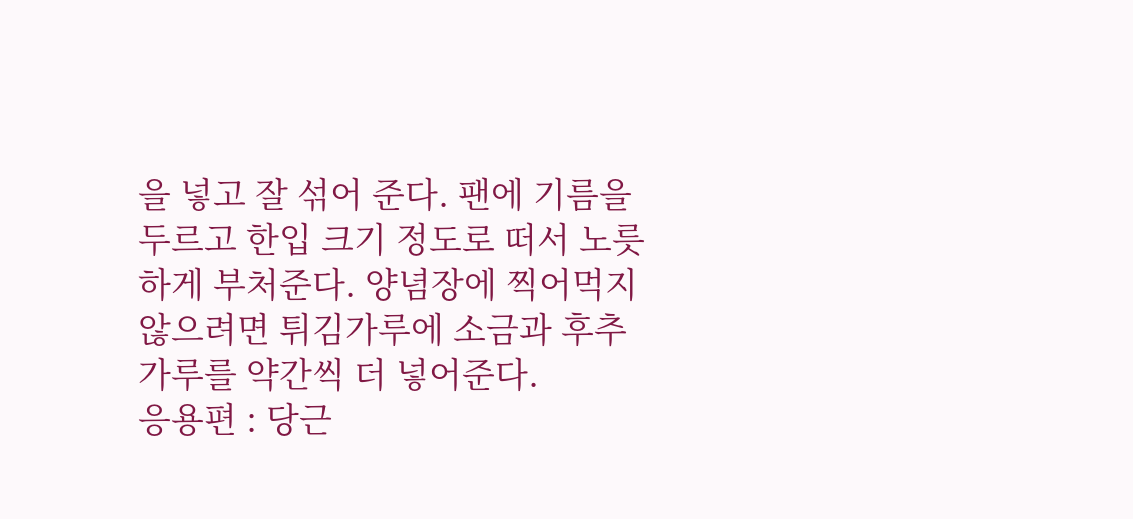을 넣고 잘 섞어 준다. 팬에 기름을 두르고 한입 크기 정도로 떠서 노릇하게 부처준다. 양념장에 찍어먹지 않으려면 튀김가루에 소금과 후추가루를 약간씩 더 넣어준다.
응용편 : 당근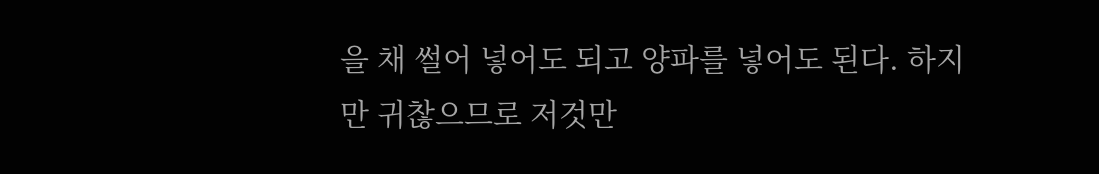을 채 썰어 넣어도 되고 양파를 넣어도 된다. 하지만 귀찮으므로 저것만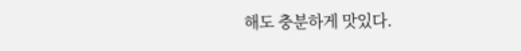해도 충분하게 맛있다.